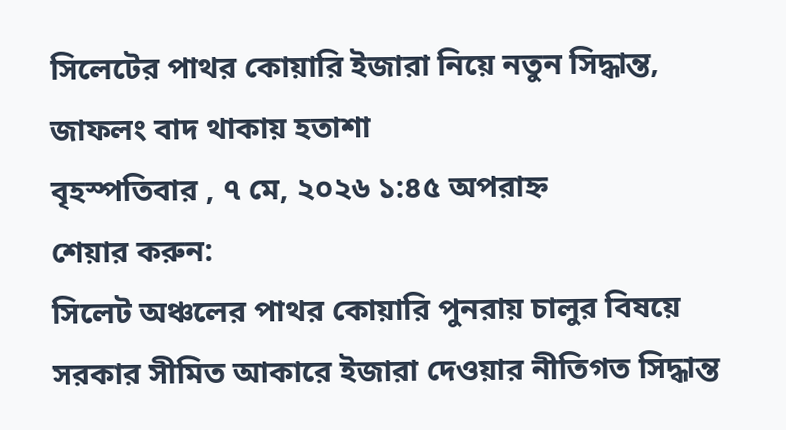সিলেটের পাথর কোয়ারি ইজারা নিয়ে নতুন সিদ্ধান্ত, জাফলং বাদ থাকায় হতাশা
বৃহস্পতিবার , ৭ মে, ২০২৬ ১:৪৫ অপরাহ্ন
শেয়ার করুন:
সিলেট অঞ্চলের পাথর কোয়ারি পুনরায় চালুর বিষয়ে সরকার সীমিত আকারে ইজারা দেওয়ার নীতিগত সিদ্ধান্ত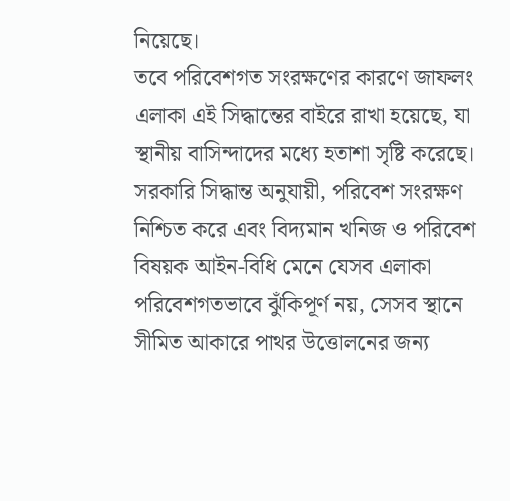নিয়েছে।
তবে পরিবেশগত সংরক্ষণের কারণে জাফলং এলাকা এই সিদ্ধান্তের বাইরে রাখা হয়েছে, যা স্থানীয় বাসিন্দাদের মধ্যে হতাশা সৃষ্টি করেছে।
সরকারি সিদ্ধান্ত অনুযায়ী, পরিবেশ সংরক্ষণ নিশ্চিত করে এবং বিদ্যমান খনিজ ও পরিবেশ বিষয়ক আইন-বিধি মেনে যেসব এলাকা পরিবেশগতভাবে ঝুঁকিপূর্ণ নয়, সেসব স্থানে সীমিত আকারে পাথর উত্তোলনের জন্য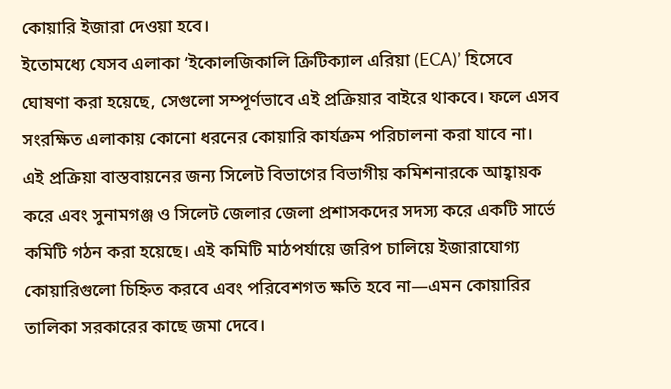কোয়ারি ইজারা দেওয়া হবে।
ইতোমধ্যে যেসব এলাকা ‘ইকোলজিকালি ক্রিটিক্যাল এরিয়া (ECA)’ হিসেবে ঘোষণা করা হয়েছে, সেগুলো সম্পূর্ণভাবে এই প্রক্রিয়ার বাইরে থাকবে। ফলে এসব সংরক্ষিত এলাকায় কোনো ধরনের কোয়ারি কার্যক্রম পরিচালনা করা যাবে না।
এই প্রক্রিয়া বাস্তবায়নের জন্য সিলেট বিভাগের বিভাগীয় কমিশনারকে আহ্বায়ক করে এবং সুনামগঞ্জ ও সিলেট জেলার জেলা প্রশাসকদের সদস্য করে একটি সার্ভে কমিটি গঠন করা হয়েছে। এই কমিটি মাঠপর্যায়ে জরিপ চালিয়ে ইজারাযোগ্য কোয়ারিগুলো চিহ্নিত করবে এবং পরিবেশগত ক্ষতি হবে না—এমন কোয়ারির তালিকা সরকারের কাছে জমা দেবে।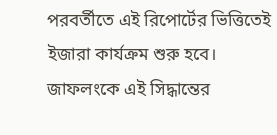পরবর্তীতে এই রিপোর্টের ভিত্তিতেই ইজারা কার্যক্রম শুরু হবে।
জাফলংকে এই সিদ্ধান্তের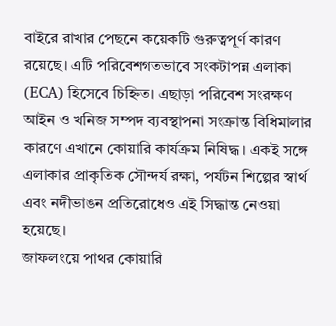বাইরে রাখার পেছনে কয়েকটি গুরুত্বপূর্ণ কারণ রয়েছে। এটি পরিবেশগতভাবে সংকটাপন্ন এলাকা (ECA) হিসেবে চিহ্নিত। এছাড়া পরিবেশ সংরক্ষণ আইন ও খনিজ সম্পদ ব্যবস্থাপনা সংক্রান্ত বিধিমালার কারণে এখানে কোয়ারি কার্যক্রম নিষিদ্ধ। একই সঙ্গে এলাকার প্রাকৃতিক সৌন্দর্য রক্ষা, পর্যটন শিল্পের স্বার্থ এবং নদীভাঙন প্রতিরোধেও এই সিদ্ধান্ত নেওয়া হয়েছে।
জাফলংয়ে পাথর কোয়ারি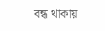বন্ধ থাকায়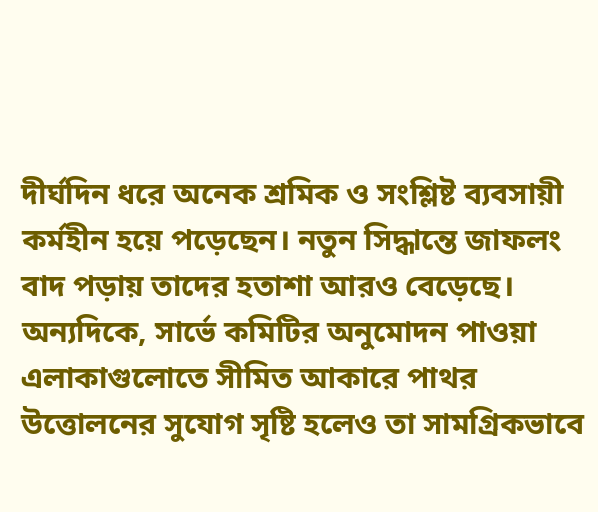দীর্ঘদিন ধরে অনেক শ্রমিক ও সংশ্লিষ্ট ব্যবসায়ী কর্মহীন হয়ে পড়েছেন। নতুন সিদ্ধান্তে জাফলং বাদ পড়ায় তাদের হতাশা আরও বেড়েছে। অন্যদিকে, সার্ভে কমিটির অনুমোদন পাওয়া এলাকাগুলোতে সীমিত আকারে পাথর উত্তোলনের সুযোগ সৃষ্টি হলেও তা সামগ্রিকভাবে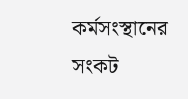কর্মসংস্থানের সংকট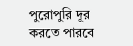পুরোপুরি দূর করতে পারবে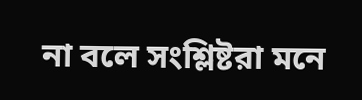না বলে সংশ্লিষ্টরা মনে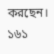করছেন।
১৬১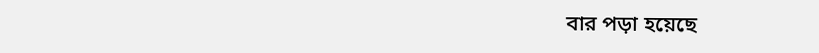বার পড়া হয়েছে